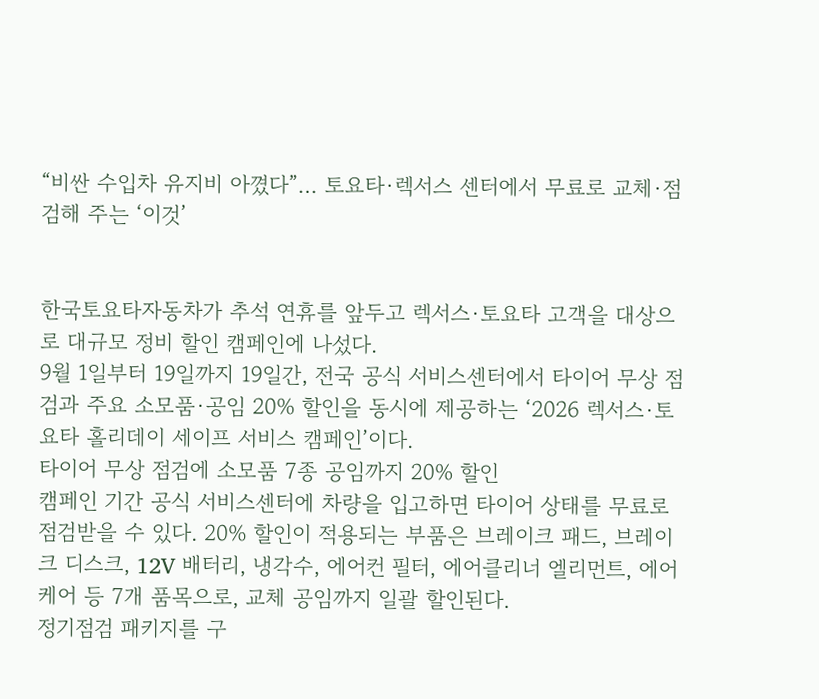“비싼 수입차 유지비 아꼈다”… 토요타·렉서스 센터에서 무료로 교체·점검해 주는 ‘이것’


한국토요타자동차가 추석 연휴를 앞두고 렉서스·토요타 고객을 대상으로 대규모 정비 할인 캠페인에 나섰다.
9월 1일부터 19일까지 19일간, 전국 공식 서비스센터에서 타이어 무상 점검과 주요 소모품·공임 20% 할인을 동시에 제공하는 ‘2026 렉서스·토요타 홀리데이 세이프 서비스 캠페인’이다.
타이어 무상 점검에 소모품 7종 공임까지 20% 할인
캠페인 기간 공식 서비스센터에 차량을 입고하면 타이어 상태를 무료로 점검받을 수 있다. 20% 할인이 적용되는 부품은 브레이크 패드, 브레이크 디스크, 12V 배터리, 냉각수, 에어컨 필터, 에어클리너 엘리먼트, 에어 케어 등 7개 품목으로, 교체 공임까지 일괄 할인된다.
정기점검 패키지를 구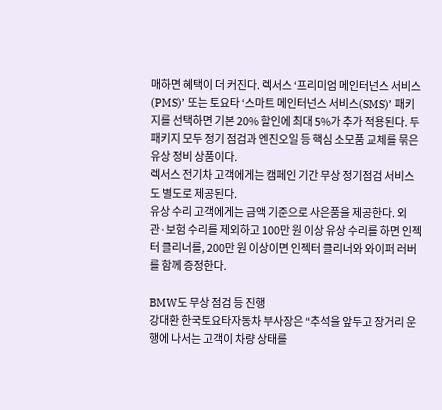매하면 혜택이 더 커진다. 렉서스 ‘프리미엄 메인터넌스 서비스(PMS)’ 또는 토요타 ‘스마트 메인터넌스 서비스(SMS)’ 패키지를 선택하면 기본 20% 할인에 최대 5%가 추가 적용된다. 두 패키지 모두 정기 점검과 엔진오일 등 핵심 소모품 교체를 묶은 유상 정비 상품이다.
렉서스 전기차 고객에게는 캠페인 기간 무상 정기점검 서비스도 별도로 제공된다.
유상 수리 고객에게는 금액 기준으로 사은품을 제공한다. 외관·보험 수리를 제외하고 100만 원 이상 유상 수리를 하면 인젝터 클리너를, 200만 원 이상이면 인젝터 클리너와 와이퍼 러버를 함께 증정한다.

BMW도 무상 점검 등 진행
강대환 한국토요타자동차 부사장은 “추석을 앞두고 장거리 운행에 나서는 고객이 차량 상태를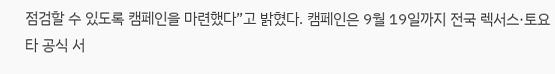점검할 수 있도록 캠페인을 마련했다”고 밝혔다. 캠페인은 9월 19일까지 전국 렉서스·토요타 공식 서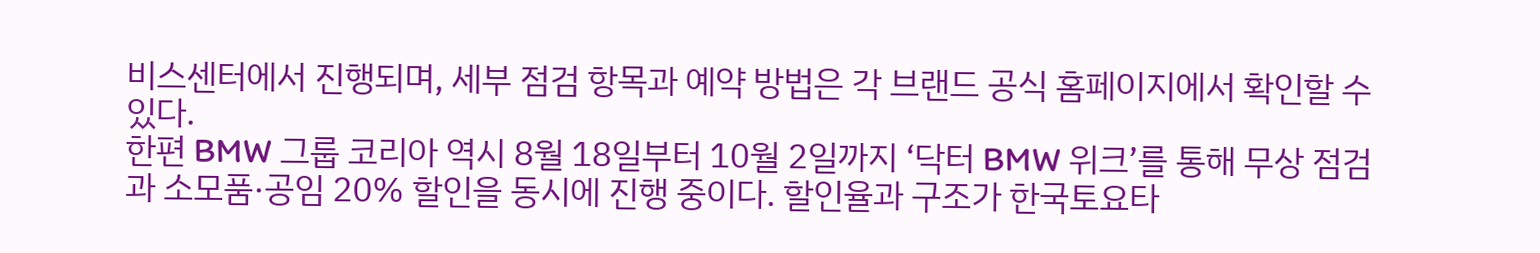비스센터에서 진행되며, 세부 점검 항목과 예약 방법은 각 브랜드 공식 홈페이지에서 확인할 수 있다.
한편 BMW 그룹 코리아 역시 8월 18일부터 10월 2일까지 ‘닥터 BMW 위크’를 통해 무상 점검과 소모품·공임 20% 할인을 동시에 진행 중이다. 할인율과 구조가 한국토요타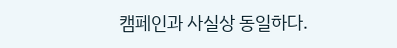캠페인과 사실상 동일하다.